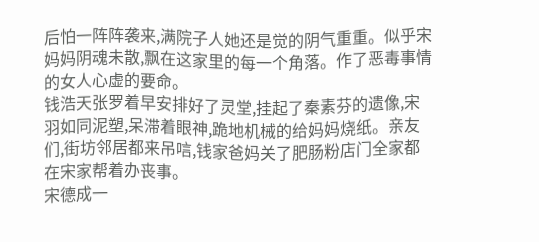后怕一阵阵袭来,满院子人她还是觉的阴气重重。似乎宋妈妈阴魂未散,飘在这家里的每一个角落。作了恶毒事情的女人心虚的要命。
钱浩天张罗着早安排好了灵堂,挂起了秦素芬的遗像,宋羽如同泥塑,呆滞着眼神,跪地机械的给妈妈烧纸。亲友们,街坊邻居都来吊唁,钱家爸妈关了肥肠粉店门全家都在宋家帮着办丧事。
宋德成一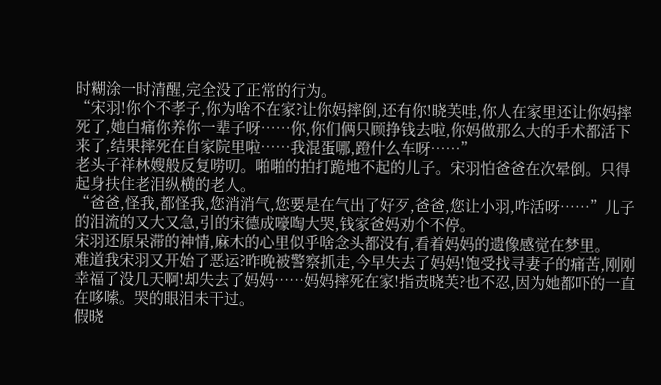时糊涂一时清醒,完全没了正常的行为。
“宋羽!你个不孝子,你为啥不在家?让你妈摔倒,还有你!晓芙哇,你人在家里还让你妈摔死了,她白痛你养你一辈子呀……你,你们俩只顾挣钱去啦,你妈做那么大的手术都活下来了,结果摔死在自家院里啦……我混蛋哪,蹬什么车呀……”
老头子祥林嫂般反复唠叨。啪啪的拍打跪地不起的儿子。宋羽怕爸爸在次晕倒。只得起身扶住老泪纵横的老人。
“爸爸,怪我,都怪我,您消消气,您要是在气出了好歹,爸爸,您让小羽,咋活呀……”儿子的泪流的又大又急,引的宋德成嚎啕大哭,钱家爸妈劝个不停。
宋羽还原呆滞的神情,麻木的心里似乎啥念头都没有,看着妈妈的遗像感觉在梦里。
难道我宋羽又开始了恶运?昨晚被警察抓走,今早失去了妈妈!饱受找寻妻子的痛苦,刚刚幸福了没几天啊!却失去了妈妈……妈妈摔死在家!指责晓芙?也不忍,因为她都吓的一直在哆嗦。哭的眼泪未干过。
假晓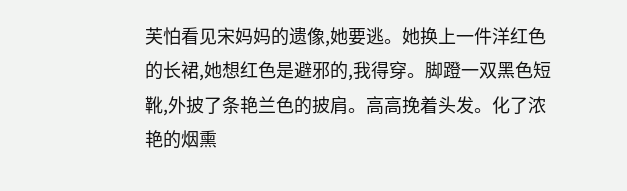芙怕看见宋妈妈的遗像,她要逃。她换上一件洋红色的长裙,她想红色是避邪的,我得穿。脚蹬一双黑色短靴,外披了条艳兰色的披肩。高高挽着头发。化了浓艳的烟熏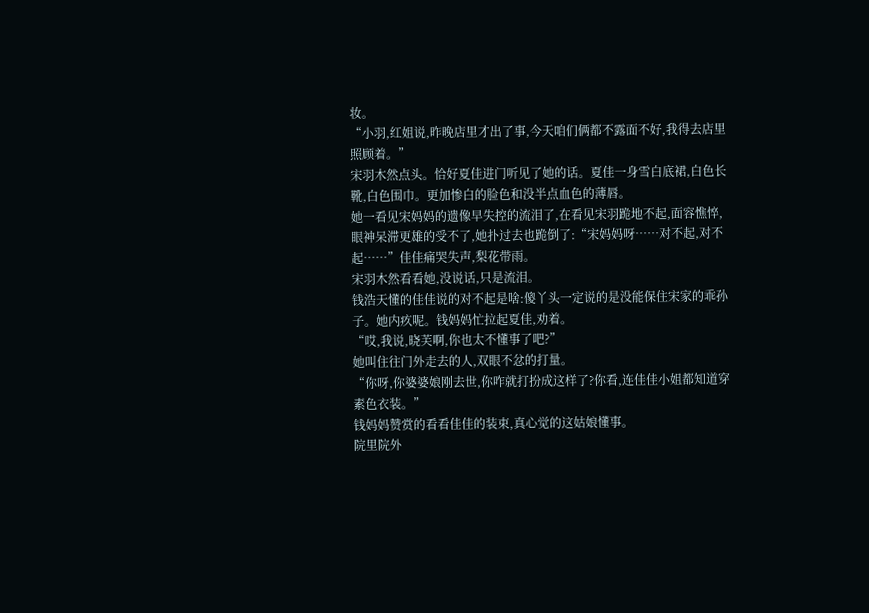妆。
“小羽,红姐说,昨晚店里才出了事,今天咱们俩都不露面不好,我得去店里照顾着。”
宋羽木然点头。恰好夏佳进门听见了她的话。夏佳一身雪白底裙,白色长靴,白色围巾。更加惨白的脸色和没半点血色的薄唇。
她一看见宋妈妈的遗像早失控的流泪了,在看见宋羽跪地不起,面容憔悴,眼神呆滞更雄的受不了,她扑过去也跪倒了:“宋妈妈呀……对不起,对不起……”佳佳痛哭失声,梨花带雨。
宋羽木然看看她,没说话,只是流泪。
钱浩天懂的佳佳说的对不起是啥:傻丫头一定说的是没能保住宋家的乖孙子。她内疚呢。钱妈妈忙拉起夏佳,劝着。
“哎,我说,晓芙啊,你也太不懂事了吧?”
她叫住往门外走去的人,双眼不忿的打量。
“你呀,你婆婆娘刚去世,你咋就打扮成这样了?你看,连佳佳小姐都知道穿素色衣装。”
钱妈妈赞赏的看看佳佳的装束,真心觉的这姑娘懂事。
院里院外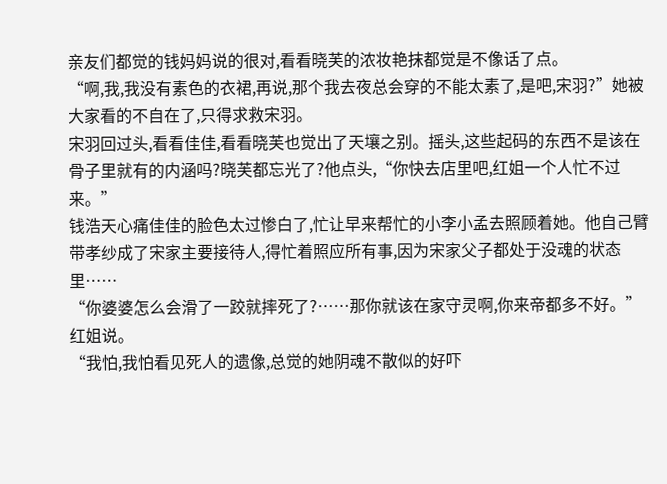亲友们都觉的钱妈妈说的很对,看看晓芙的浓妆艳抹都觉是不像话了点。
“啊,我,我没有素色的衣裙,再说,那个我去夜总会穿的不能太素了,是吧,宋羽?”她被大家看的不自在了,只得求救宋羽。
宋羽回过头,看看佳佳,看看晓芙也觉出了天壤之别。摇头,这些起码的东西不是该在骨子里就有的内涵吗?晓芙都忘光了?他点头,“你快去店里吧,红姐一个人忙不过来。”
钱浩天心痛佳佳的脸色太过惨白了,忙让早来帮忙的小李小孟去照顾着她。他自己臂带孝纱成了宋家主要接待人,得忙着照应所有事,因为宋家父子都处于没魂的状态里……
“你婆婆怎么会滑了一跤就摔死了?……那你就该在家守灵啊,你来帝都多不好。”
红姐说。
“我怕,我怕看见死人的遗像,总觉的她阴魂不散似的好吓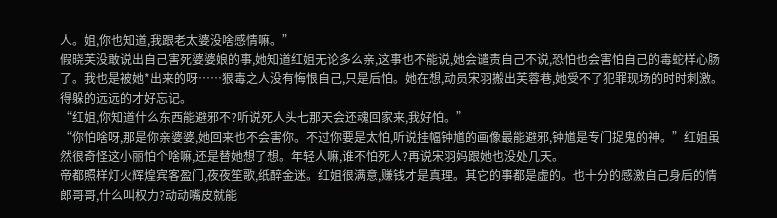人。姐,你也知道,我跟老太婆没啥感情嘛。”
假晓芙没敢说出自己害死婆婆娘的事,她知道红姐无论多么亲,这事也不能说,她会谴责自己不说,恐怕也会害怕自己的毒蛇样心肠了。我也是被她*出来的呀……狠毒之人没有悔恨自己,只是后怕。她在想,动员宋羽搬出芙蓉巷,她受不了犯罪现场的时时刺激。得躲的远远的才好忘记。
“红姐,你知道什么东西能避邪不?听说死人头七那天会还魂回家来,我好怕。”
“你怕啥呀,那是你亲婆婆,她回来也不会害你。不过你要是太怕,听说挂幅钟馗的画像最能避邪,钟馗是专门捉鬼的神。”红姐虽然很奇怪这小丽怕个啥嘛,还是替她想了想。年轻人嘛,谁不怕死人?再说宋羽妈跟她也没处几天。
帝都照样灯火辉煌宾客盈门,夜夜笙歌,纸醉金迷。红姐很满意,赚钱才是真理。其它的事都是虚的。也十分的感激自己身后的情郎哥哥,什么叫权力?动动嘴皮就能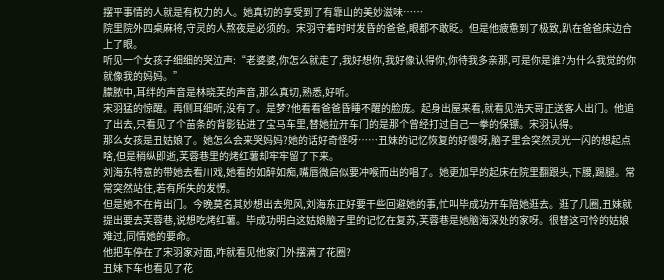摆平事情的人就是有权力的人。她真切的享受到了有靠山的美妙滋味……
院里院外四桌麻将,守灵的人熬夜是必须的。宋羽守着时时发昏的爸爸,眼都不敢眨。但是他疲惫到了极致,趴在爸爸床边合上了眼。
听见一个女孩子细细的哭泣声:“老婆婆,你怎么就走了,我好想你,我好像认得你,你待我多亲那,可是你是谁?为什么我觉的你就像我的妈妈。”
朦脓中,耳绊的声音是林晓芙的声音,那么真切,熟悉,好听。
宋羽猛的惊醒。再侧耳细听,没有了。是梦?他看看爸爸昏睡不醒的脸庞。起身出屋来看,就看见浩天哥正送客人出门。他追了出去,只看见了个苗条的背影钻进了宝马车里,替她拉开车门的是那个曾经打过自己一拳的保镖。宋羽认得。
那么女孩是丑姑娘了。她怎么会来哭妈妈?她的话好奇怪呀……丑妹的记忆恢复的好慢呀,脑子里会突然灵光一闪的想起点啥,但是稍纵即逝,芙蓉巷里的烤红薯却牢牢留了下来。
刘海东特意的带她去看川戏,她看的如醉如痴,嘴唇微启似要冲喉而出的唱了。她更加早的起床在院里翻跟头,下腰,踢腿。常常突然站住,若有所失的发愣。
但是她不在肯出门。今晚莫名其妙想出去兜风,刘海东正好要干些回避她的事,忙叫毕成功开车陪她逛去。逛了几圈,丑妹就提出要去芙蓉巷,说想吃烤红薯。毕成功明白这姑娘脑子里的记忆在复苏,芙蓉巷是她脑海深处的家呀。很替这可怜的姑娘难过,同情她的要命。
他把车停在了宋羽家对面,咋就看见他家门外摆满了花圈?
丑妹下车也看见了花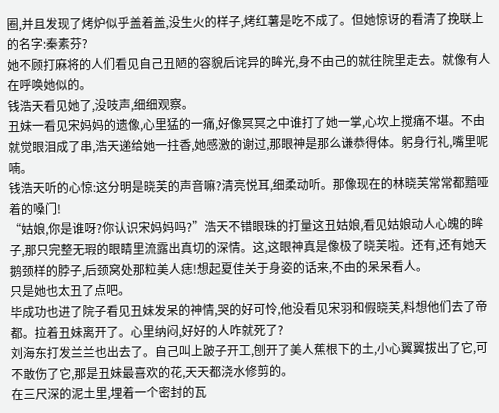圈,并且发现了烤炉似乎盖着盖,没生火的样子,烤红薯是吃不成了。但她惊讶的看清了挽联上的名字:秦素芬?
她不顾打麻将的人们看见自己丑陋的容貌后诧异的眸光,身不由己的就往院里走去。就像有人在呼唤她似的。
钱浩天看见她了,没吱声,细细观察。
丑妹一看见宋妈妈的遗像,心里猛的一痛,好像冥冥之中谁打了她一掌,心坎上搅痛不堪。不由就觉眼泪成了串,浩天递给她一拄香,她感激的谢过,那眼神是那么谦恭得体。躬身行礼,嘴里呢喃。
钱浩天听的心惊:这分明是晓芙的声音嘛?清亮悦耳,细柔动听。那像现在的林晓芙常常都黯哑着的嗓门!
“姑娘,你是谁呀?你认识宋妈妈吗?”浩天不错眼珠的打量这丑姑娘,看见姑娘动人心魄的眸子,那只完整无瑕的眼睛里流露出真切的深情。这,这眼神真是像极了晓芙啦。还有,还有她天鹅颈样的脖子,后颈窝处那粒美人痣!想起夏佳关于身姿的话来,不由的呆呆看人。
只是她也太丑了点吧。
毕成功也进了院子看见丑妹发呆的神情,哭的好可怜,他没看见宋羽和假晓芙,料想他们去了帝都。拉着丑妹离开了。心里纳闷,好好的人咋就死了?
刘海东打发兰兰也出去了。自己叫上跛子开工,刨开了美人蕉根下的土,小心翼翼拔出了它,可不敢伤了它,那是丑妹最喜欢的花,天天都浇水修剪的。
在三尺深的泥土里,埋着一个密封的瓦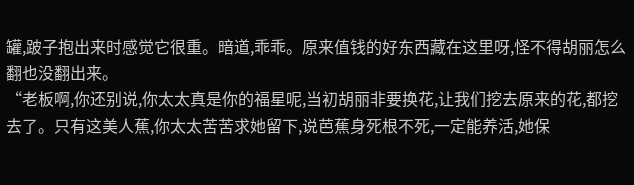罐,跛子抱出来时感觉它很重。暗道,乖乖。原来值钱的好东西藏在这里呀,怪不得胡丽怎么翻也没翻出来。
“老板啊,你还别说,你太太真是你的福星呢,当初胡丽非要换花,让我们挖去原来的花,都挖去了。只有这美人蕉,你太太苦苦求她留下,说芭蕉身死根不死,一定能养活,她保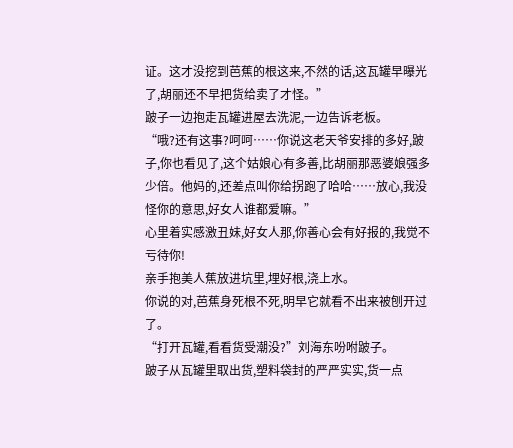证。这才没挖到芭蕉的根这来,不然的话,这瓦罐早曝光了,胡丽还不早把货给卖了才怪。”
跛子一边抱走瓦罐进屋去洗泥,一边告诉老板。
“哦?还有这事?呵呵……你说这老天爷安排的多好,跛子,你也看见了,这个姑娘心有多善,比胡丽那恶婆娘强多少倍。他妈的,还差点叫你给拐跑了哈哈……放心,我没怪你的意思,好女人谁都爱嘛。”
心里着实感激丑妹,好女人那,你善心会有好报的,我觉不亏待你!
亲手抱美人蕉放进坑里,埋好根,浇上水。
你说的对,芭蕉身死根不死,明早它就看不出来被刨开过了。
“打开瓦罐,看看货受潮没?”刘海东吩咐跛子。
跛子从瓦罐里取出货,塑料袋封的严严实实,货一点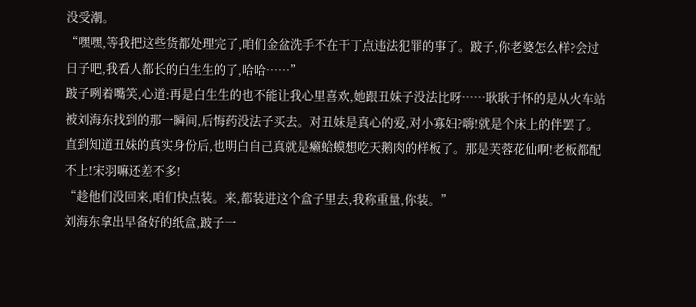没受潮。
“嘿嘿,等我把这些货都处理完了,咱们金盆洗手不在干丁点违法犯罪的事了。跛子,你老婆怎么样?会过日子吧,我看人都长的白生生的了,哈哈……”
跛子咧着嘴笑,心道:再是白生生的也不能让我心里喜欢,她跟丑妹子没法比呀……耿耿于怀的是从火车站被刘海东找到的那一瞬间,后悔药没法子买去。对丑妹是真心的爱,对小寡妇?嗨!就是个床上的伴罢了。直到知道丑妹的真实身份后,也明白自己真就是癞蛤蟆想吃天鹅肉的样板了。那是芙蓉花仙啊!老板都配不上!宋羽嘛还差不多!
“趁他们没回来,咱们快点装。来,都装进这个盒子里去,我称重量,你装。”
刘海东拿出早备好的纸盒,跛子一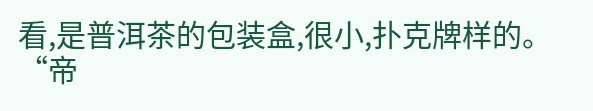看,是普洱茶的包装盒,很小,扑克牌样的。
“帝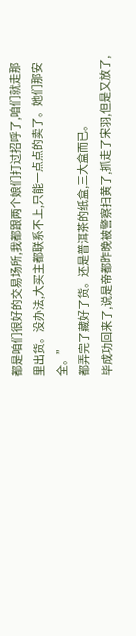都是咱们很好的交易场所,我都跟两个娘们打过招呼了,咱们就走那里出货。没办法,大买主都联系不上,只能一点点的卖了。她们那安全。”
都弄完了藏好了货。还是普洱茶的纸盒,三大盒而已。
毕成功回来了,说是帝都昨晚被警察扫黄了,抓走了宋羽,但是又放了,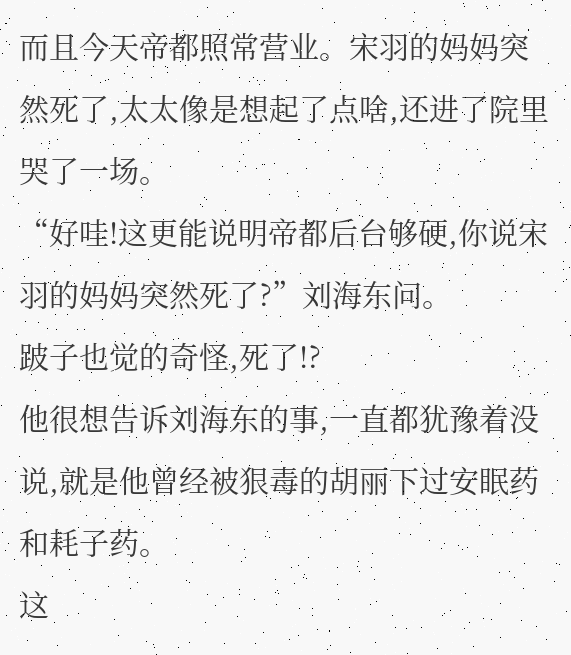而且今天帝都照常营业。宋羽的妈妈突然死了,太太像是想起了点啥,还进了院里哭了一场。
“好哇!这更能说明帝都后台够硬,你说宋羽的妈妈突然死了?”刘海东问。
跛子也觉的奇怪,死了!?
他很想告诉刘海东的事,一直都犹豫着没说,就是他曾经被狠毒的胡丽下过安眠药和耗子药。
这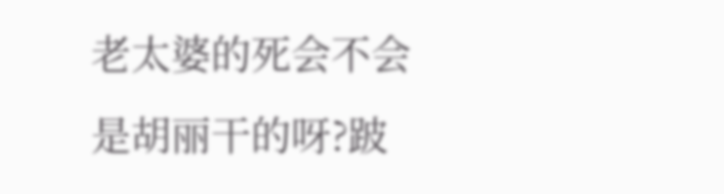老太婆的死会不会是胡丽干的呀?跛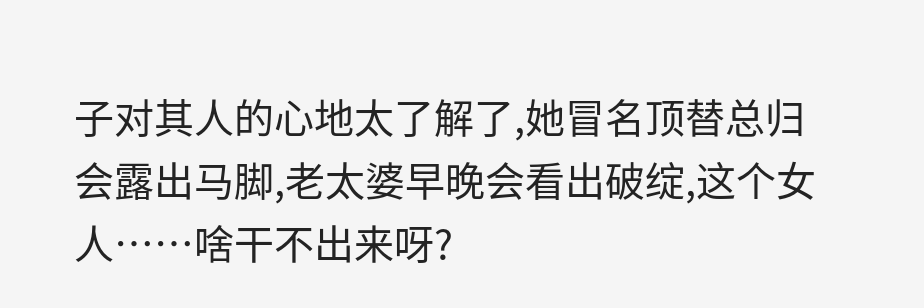子对其人的心地太了解了,她冒名顶替总归会露出马脚,老太婆早晚会看出破绽,这个女人……啥干不出来呀?